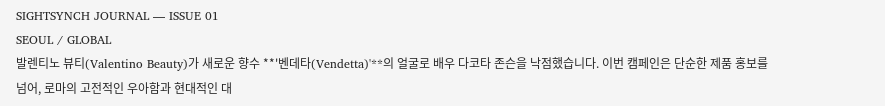SIGHTSYNCH JOURNAL — ISSUE 01
SEOUL / GLOBAL
발렌티노 뷰티(Valentino Beauty)가 새로운 향수 **'벤데타(Vendetta)'**의 얼굴로 배우 다코타 존슨을 낙점했습니다. 이번 캠페인은 단순한 제품 홍보를 넘어, 로마의 고전적인 우아함과 현대적인 대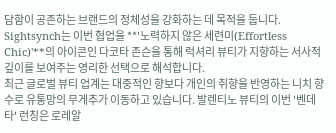담함이 공존하는 브랜드의 정체성을 강화하는 데 목적을 둡니다. Sightsynch는 이번 협업을 **'노력하지 않은 세련미(Effortless Chic)'**의 아이콘인 다코타 존슨을 통해 럭셔리 뷰티가 지향하는 서사적 깊이를 보여주는 영리한 선택으로 해석합니다.
최근 글로벌 뷰티 업계는 대중적인 향보다 개인의 취향을 반영하는 니치 향수로 유통망의 무게추가 이동하고 있습니다. 발렌티노 뷰티의 이번 '벤데타' 런칭은 로레알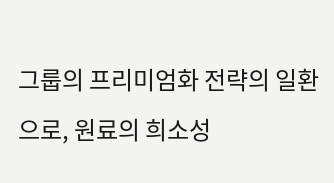그룹의 프리미엄화 전략의 일환으로, 원료의 희소성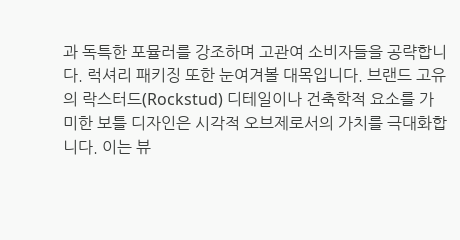과 독특한 포뮬러를 강조하며 고관여 소비자들을 공략합니다. 럭셔리 패키징 또한 눈여겨볼 대목입니다. 브랜드 고유의 락스터드(Rockstud) 디테일이나 건축학적 요소를 가미한 보틀 디자인은 시각적 오브제로서의 가치를 극대화합니다. 이는 뷰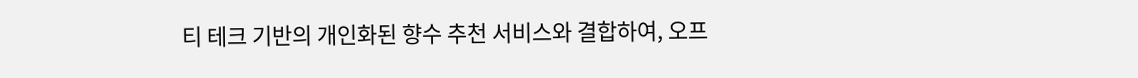티 테크 기반의 개인화된 향수 추천 서비스와 결합하여, 오프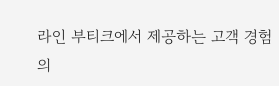라인 부티크에서 제공하는 고객 경험의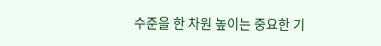수준을 한 차원 높이는 중요한 기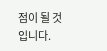점이 될 것입니다.